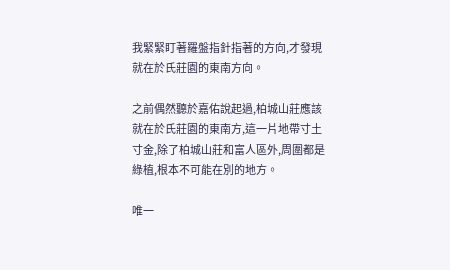我緊緊盯著羅盤指針指著的方向,才發現就在於氏莊園的東南方向。

之前偶然聽於嘉佑說起過,柏城山莊應該就在於氏莊園的東南方,這一片地帶寸土寸金,除了柏城山莊和富人區外,周圍都是綠植,根本不可能在別的地方。

唯一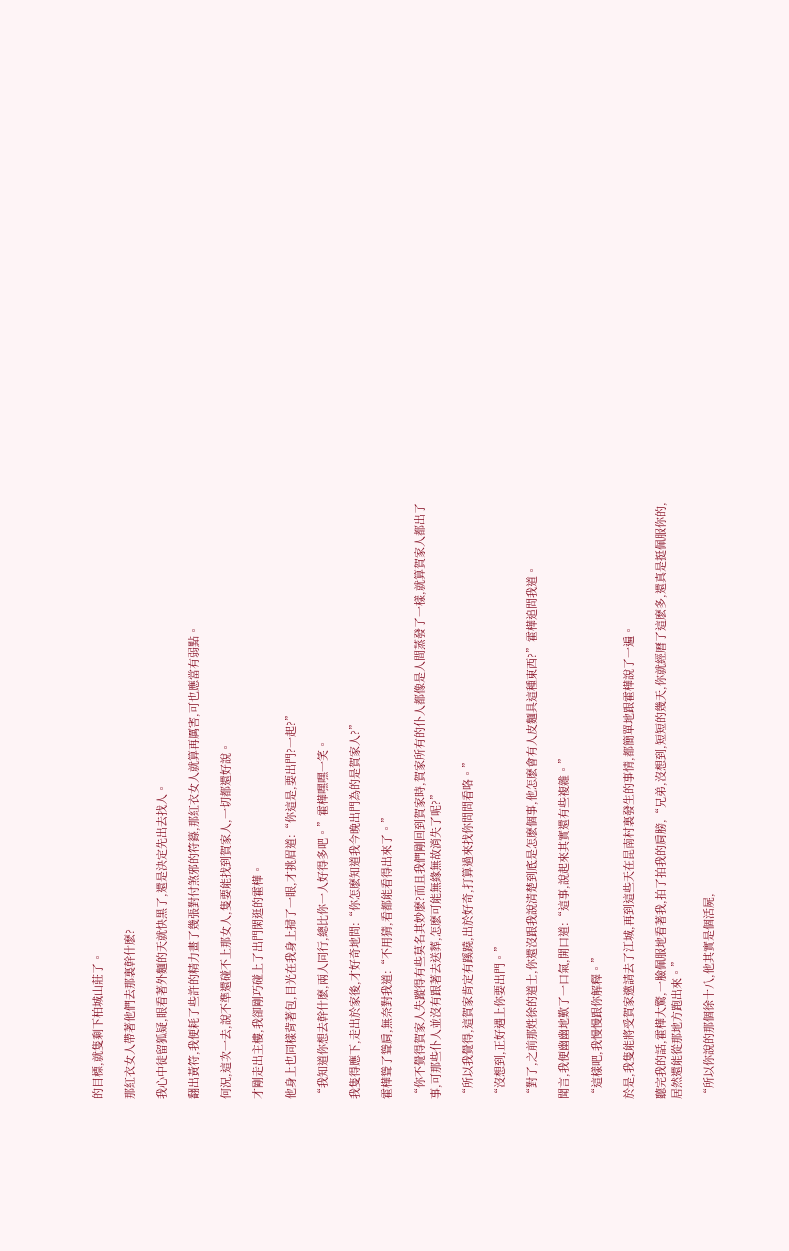的目標,就隻剩下柏城山莊了。

那紅衣女人帶著他們去那裏幹什麽?

我心中徒留狐疑,眼看著外麵的天就快黑了,還是決定先出去找人。

翻出黃符,我便耗了些許的精力畫了幾張對付煞邪的符籙,那紅衣女人就算再厲害,可也應當有弱點。

何況,這次一去,說不準還碰不上那女人,隻要能找到賀家人,一切都還好說。

才剛走出主樓,我卻剛巧碰上了出門閑逛的霍樺。

他身上也同樣背著包,目光在我身上掃了一眼,才挑眉道:“你這是,要出門?一起?”

“我知道你想去幹什麽,兩人同行,總比你一人好得多吧。”霍樺嘿嘿一笑。

我隻得應下,走出於家後,才好奇地問:“你怎麽知道我今晚出門為的是賀家人?”

霍樺聳了聳肩,無奈對我道:“不用猜,看都能看得出來了。”

“你不覺得賀家人失蹤得有些莫名其妙麽?而且我們剛回到賀家時,賀家所有的仆人都像是人間蒸發了一樣,就算賀家人都出了事,可那些仆人並沒有跟著去送葬,怎麽可能無緣無故消失了呢?”

“所以我覺得,這賀家肯定有蹊蹺,出於好奇,打算過來找你問問看咯。”

“沒想到,正好遇上你要出門。”

“對了,之前那姓徐的道士,你還沒跟我說清楚到底是怎麽個事,他怎麽會有人皮麵具這種東西?”霍樺追問我道。

聞言,我便幽幽地歎了一口氣,開口道:“這事,說起來其實還有些複雜。”

“這樣吧,我慢慢跟你解釋。”

於是,我隻能將受賀家邀請去了江城,再到這些天在昆南村裏發生的事情,都簡單地跟霍樺說了一遍。

聽完我的話,霍樺大驚,一臉佩服地看著我,拍了拍我的肩膀,“兄弟,沒想到,短短的幾天,你就經曆了這麽多,還真是挺佩服你的,居然還能從那地方跑出來。”

“所以你說的那個徐十八,他其實是個活屍,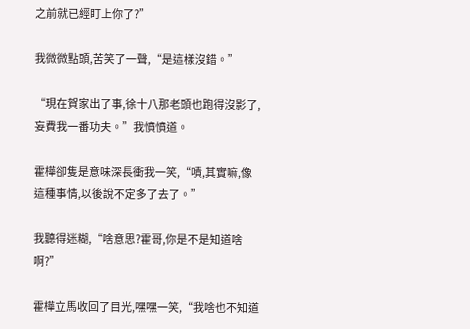之前就已經盯上你了?”

我微微點頭,苦笑了一聲,“是這樣沒錯。”

“現在賀家出了事,徐十八那老頭也跑得沒影了,妄費我一番功夫。”我憤憤道。

霍樺卻隻是意味深長衝我一笑,“嘖,其實嘛,像這種事情,以後說不定多了去了。”

我聽得迷糊,“啥意思?霍哥,你是不是知道啥啊?”

霍樺立馬收回了目光,嘿嘿一笑,“我啥也不知道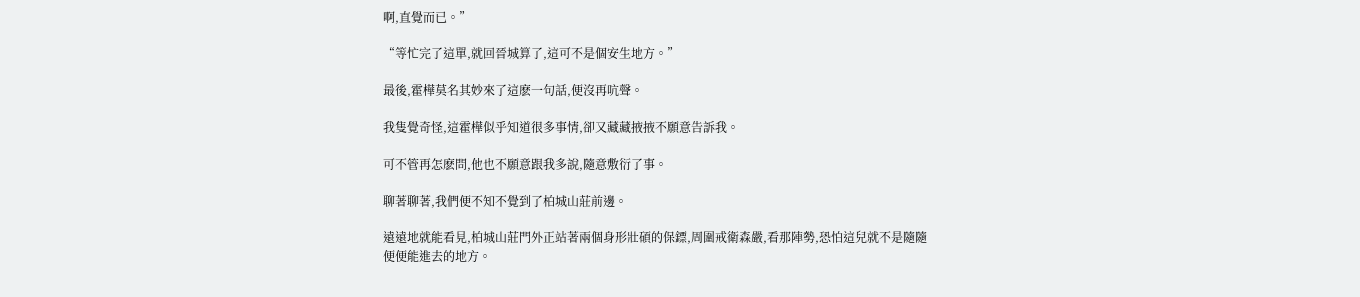啊,直覺而已。”

“等忙完了這單,就回晉城算了,這可不是個安生地方。”

最後,霍樺莫名其妙來了這麽一句話,便沒再吭聲。

我隻覺奇怪,這霍樺似乎知道很多事情,卻又藏藏掖掖不願意告訴我。

可不管再怎麽問,他也不願意跟我多說,隨意敷衍了事。

聊著聊著,我們便不知不覺到了柏城山莊前邊。

遠遠地就能看見,柏城山莊門外正站著兩個身形壯碩的保鏢,周圍戒衛森嚴,看那陣勢,恐怕這兒就不是隨隨便便能進去的地方。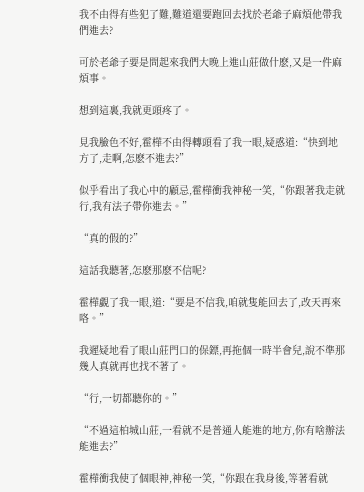我不由得有些犯了難,難道還要跑回去找於老爺子麻煩他帶我們進去?

可於老爺子要是問起來我們大晚上進山莊做什麽,又是一件麻煩事。

想到這裏,我就更頭疼了。

見我臉色不好,霍樺不由得轉頭看了我一眼,疑惑道:“快到地方了,走啊,怎麽不進去?”

似乎看出了我心中的顧忌,霍樺衝我神秘一笑,“你跟著我走就行,我有法子帶你進去。”

“真的假的?”

這話我聽著,怎麽那麽不信呢?

霍樺覷了我一眼,道:“要是不信我,咱就隻能回去了,改天再來咯。”

我遲疑地看了眼山莊門口的保鏢,再拖個一時半會兒,說不準那幾人真就再也找不著了。

“行,一切都聽你的。”

“不過這柏城山莊,一看就不是普通人能進的地方,你有啥辦法能進去?”

霍樺衝我使了個眼神,神秘一笑,“你跟在我身後,等著看就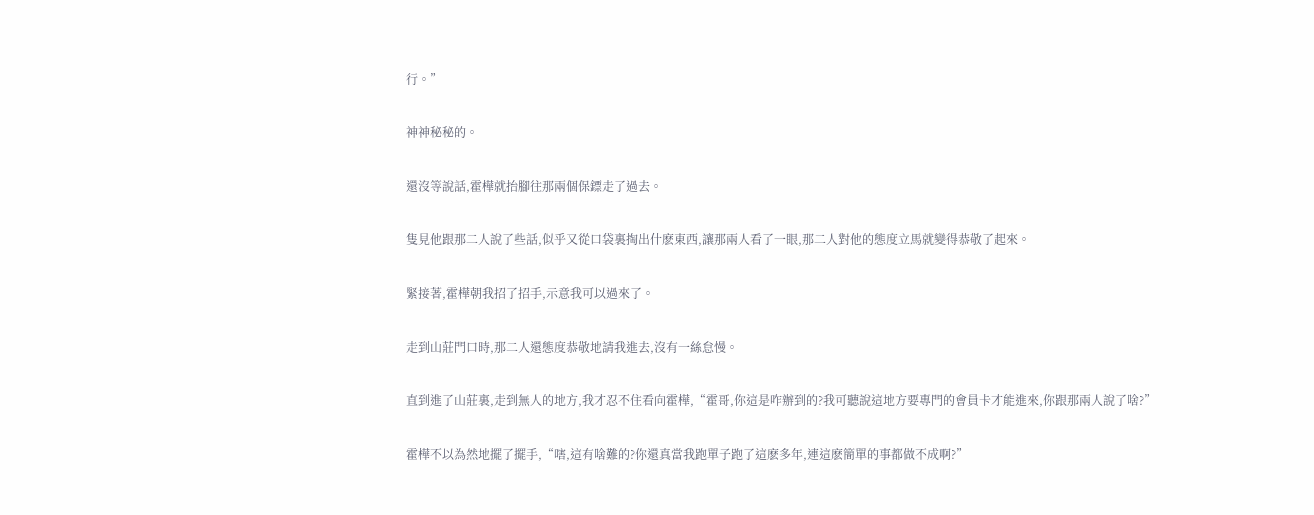行。”

神神秘秘的。

還沒等說話,霍樺就抬腳往那兩個保鏢走了過去。

隻見他跟那二人說了些話,似乎又從口袋裏掏出什麽東西,讓那兩人看了一眼,那二人對他的態度立馬就變得恭敬了起來。

緊接著,霍樺朝我招了招手,示意我可以過來了。

走到山莊門口時,那二人還態度恭敬地請我進去,沒有一絲怠慢。

直到進了山莊裏,走到無人的地方,我才忍不住看向霍樺,“霍哥,你這是咋辦到的?我可聽說這地方要專門的會員卡才能進來,你跟那兩人說了啥?”

霍樺不以為然地擺了擺手,“嗐,這有啥難的?你還真當我跑單子跑了這麽多年,連這麽簡單的事都做不成啊?”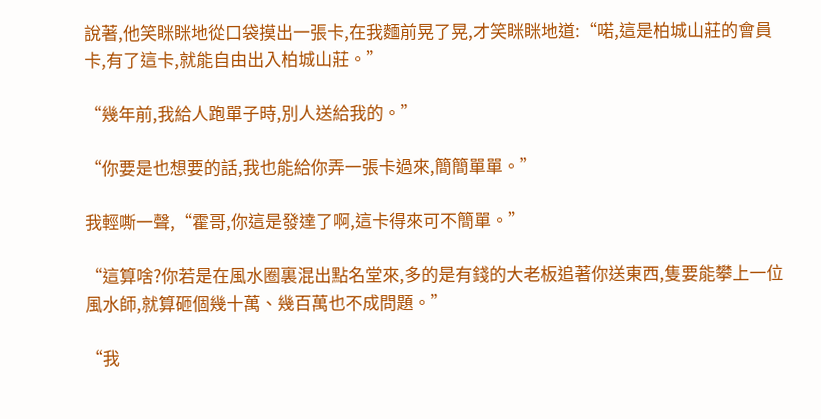說著,他笑眯眯地從口袋摸出一張卡,在我麵前晃了晃,才笑眯眯地道:“喏,這是柏城山莊的會員卡,有了這卡,就能自由出入柏城山莊。”

“幾年前,我給人跑單子時,別人送給我的。”

“你要是也想要的話,我也能給你弄一張卡過來,簡簡單單。”

我輕嘶一聲,“霍哥,你這是發達了啊,這卡得來可不簡單。”

“這算啥?你若是在風水圈裏混出點名堂來,多的是有錢的大老板追著你送東西,隻要能攀上一位風水師,就算砸個幾十萬、幾百萬也不成問題。”

“我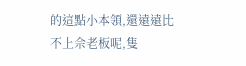的這點小本領,還遠遠比不上佘老板呢,隻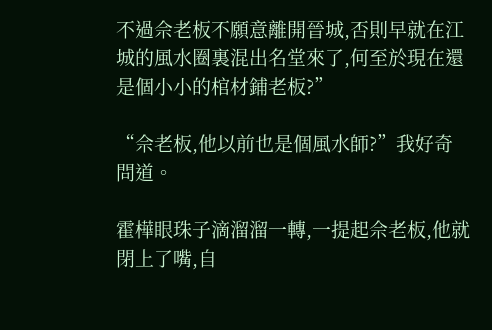不過佘老板不願意離開晉城,否則早就在江城的風水圈裏混出名堂來了,何至於現在還是個小小的棺材鋪老板?”

“佘老板,他以前也是個風水師?”我好奇問道。

霍樺眼珠子滴溜溜一轉,一提起佘老板,他就閉上了嘴,自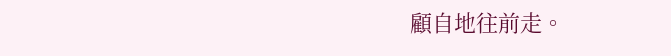顧自地往前走。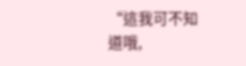“這我可不知道哦,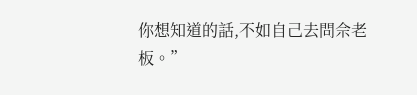你想知道的話,不如自己去問佘老板。”